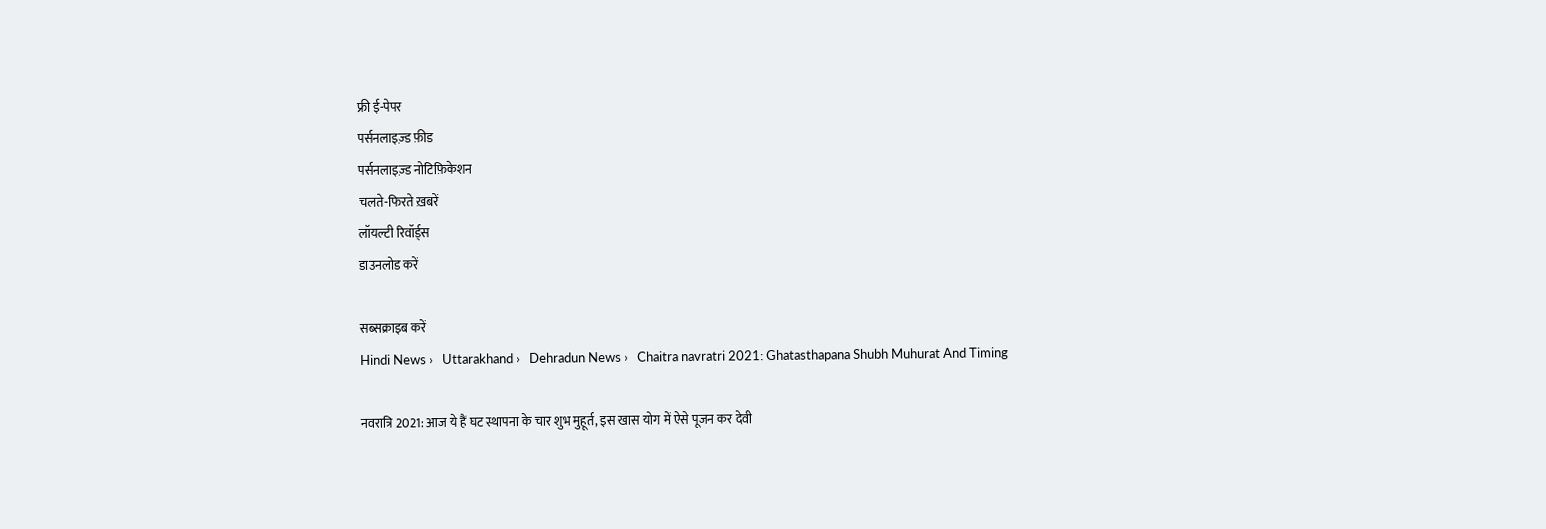फ्री ई-पेपर
पर्सनलाइज़्ड फ़ीड
पर्सनलाइज़्ड नोटिफ़िकेशन
चलते-फिरते ख़बरें
लॉयल्टी रिवॉर्ड्स
डाउनलोड करें

सब्सक्राइब करें
Hindi News ›   Uttarakhand ›   Dehradun News ›   Chaitra navratri 2021: Ghatasthapana Shubh Muhurat And Timing

नवरात्रि 2021: आज ये हैं घट स्थापना के चार शुभ मुहूर्त, इस खास योग में ऐसे पूजन कर देवी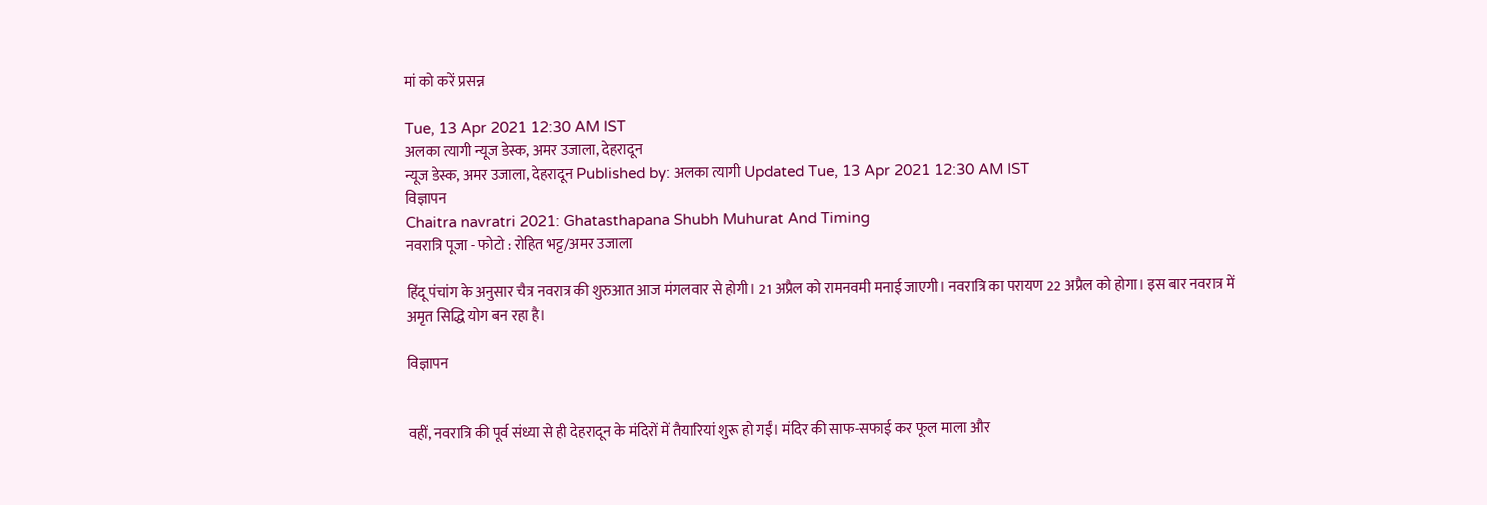मां को करें प्रसन्न

Tue, 13 Apr 2021 12:30 AM IST
अलका त्यागी न्यूज डेस्क, अमर उजाला, देहरादून
न्यूज डेस्क, अमर उजाला, देहरादून Published by: अलका त्यागी Updated Tue, 13 Apr 2021 12:30 AM IST
विज्ञापन
Chaitra navratri 2021: Ghatasthapana Shubh Muhurat And Timing
नवरात्रि पूजा - फोटो : रोहित भट्ट/अमर उजाला

हिंदू पंचांग के अनुसार चैत्र नवरात्र की शुरुआत आज मंगलवार से होगी। 21 अप्रैल को रामनवमी मनाई जाएगी। नवरात्रि का परायण 22 अप्रैल को होगा। इस बार नवरात्र में अमृत सिद्धि योग बन रहा है।

विज्ञापन


वहीं, नवरात्रि की पूर्व संध्या से ही देहरादून के मंदिरों में तैयारियां शुरू हो गईं। मंदिर की साफ-सफाई कर फूल माला और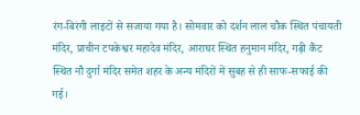रंग-बिरंगी लाइटों से सजाया गया है। सोमवार को दर्शन लाल चौक स्थित पंचायती मंदिर, प्राचीन टपकेश्वर महादेव मंदिर, आराघर स्थित हनुमान मंदिर, गढ़ी कैंट स्थित नौ दुर्गा मंदिर समेत शहर के अन्य मंदिरों में सुबह से ही साफ-सफाई की गई।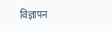विज्ञापन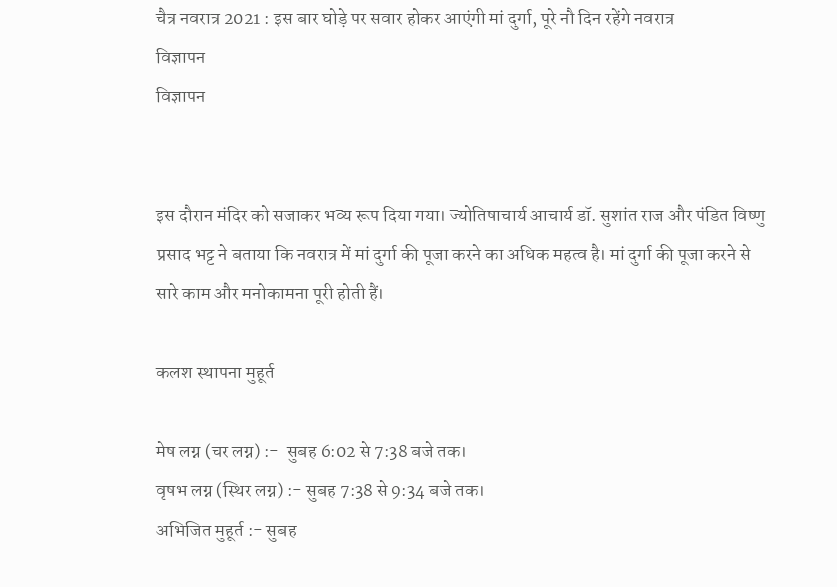चैत्र नवरात्र 2021 : इस बार घोड़े पर सवार होकर आएंगी मां दुर्गा, पूरे नौ दिन रहेंगे नवरात्र
विज्ञापन
विज्ञापन


इस दौरान मंदिर को सजाकर भव्य रूप दिया गया। ज्योतिषाचार्य आचार्य डॉ. सुशांत राज और पंडित विष्णु प्रसाद भट्ट ने बताया कि नवरात्र में मां दुर्गा की पूजा करने का अधिक महत्व है। मां दुर्गा की पूजा करने से सारे काम और मनोकामना पूरी होती हैं।

कलश स्थापना मुहूर्त

मेष लग्न (चर लग्न) :-  सुबह 6:02 से 7:38 बजे तक।
वृषभ लग्न (स्थिर लग्न) :- सुबह 7:38 से 9:34 बजे तक।
अभिजित मुहूर्त :- सुबह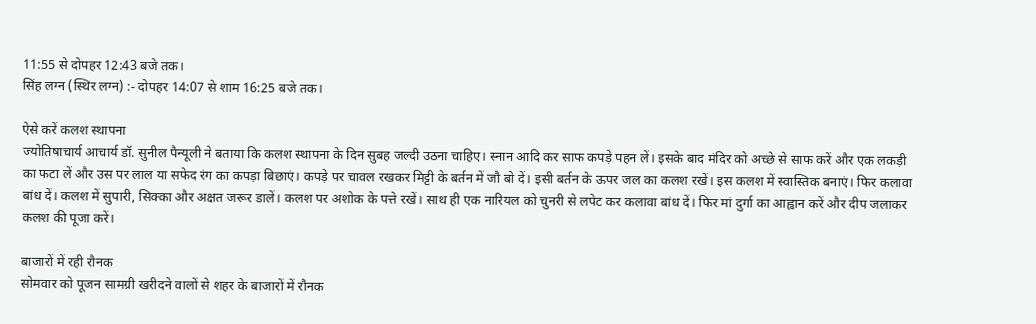11:55 से दोपहर 12:43 बजे तक।
सिंह लग्न (स्थिर लग्न) :- दोपहर 14:07 से शाम 16:25 बजे तक।

ऐसे करें कलश स्थापना
ज्योतिषाचार्य आचार्य डॉ. सुनील पैन्यूली ने बताया कि कलश स्थापना के दिन सुबह जल्दी उठना चाहिए। स्नान आदि कर साफ कपड़े पहन लें। इसके बाद मंदिर को अच्छे से साफ करें और एक लकड़ी का फटा लें और उस पर लाल या सफेद रंग का कपड़ा बिछाएं। कपड़े पर चावल रखकर मिट्टी के बर्तन में जौ बो दें। इसी बर्तन के ऊपर जल का कलश रखें। इस कलश में स्वास्तिक बनाएं। फिर कलावा बांध दें। कलश में सुपारी, सिक्का और अक्षत जरूर डालें। कलश पर अशोक के पत्ते रखें। साथ ही एक नारियल को चुनरी से लपेट कर कलावा बांध दें। फिर मां दुर्गा का आह्वान करें और दीप जलाकर कलश की पूजा करें।

बाजारों में रही रौनक
सोमवार को पूजन सामग्री खरीदने वालों से शहर के बाजारों में रौनक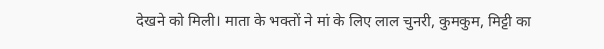देखने को मिली। माता के भक्तों ने मां के लिए लाल चुनरी, कुमकुम, मिट्टी का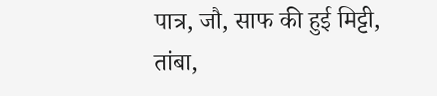पात्र, जौ, साफ की हुई मिट्टी, तांबा,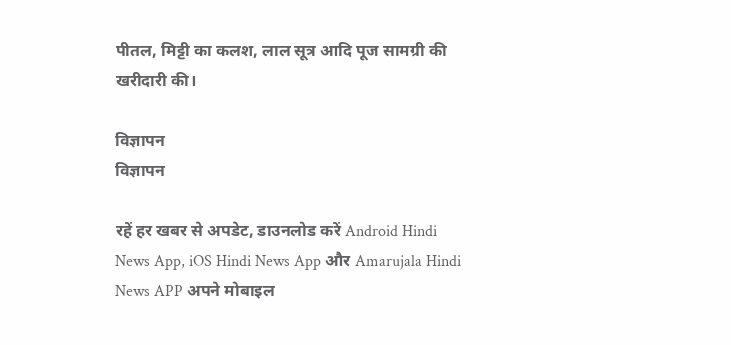पीतल, मिट्टी का कलश, लाल सूत्र आदि पूज सामग्री की खरीदारी की।

विज्ञापन
विज्ञापन

रहें हर खबर से अपडेट, डाउनलोड करें Android Hindi News App, iOS Hindi News App और Amarujala Hindi News APP अपने मोबाइल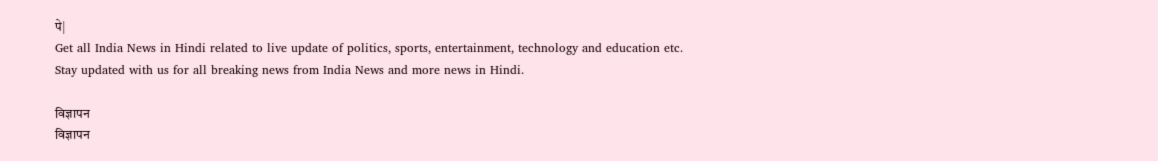पे|
Get all India News in Hindi related to live update of politics, sports, entertainment, technology and education etc. Stay updated with us for all breaking news from India News and more news in Hindi.

विज्ञापन
विज्ञापन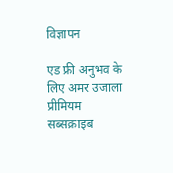विज्ञापन

एड फ्री अनुभव के लिए अमर उजाला प्रीमियम सब्सक्राइब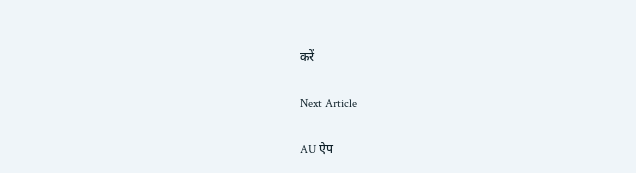करें

Next Article

AU ऐप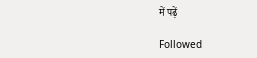में पढ़ें

Followed